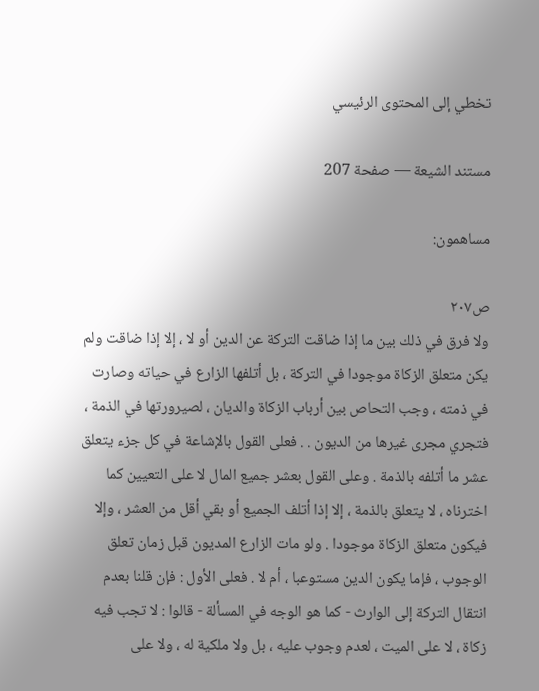تخطي إلى المحتوى الرئيسي

مستند الشيعة — صفحة 207

مساهمون:

ص٢٠٧
ولا فرق في ذلك بين ما إذا ضاقت التركة عن الدين أو لا ، إلا إذا ضاقت ولم يكن متعلق الزكاة موجودا في التركة ، بل أتلفها الزارع في حياته وصارت في ذمته ، وجب التحاص بين أرباب الزكاة والديان ، لصيرورتها في الذمة ، فتجري مجرى غيرها من الديون . . فعلى القول بالإشاعة في كل جزء يتعلق عشر ما أتلفه بالذمة . وعلى القول بعشر جميع المال لا على التعيين كما اخترناه ، لا يتعلق بالذمة ، إلا إذا أتلف الجميع أو بقي أقل من العشر ، وإلا فيكون متعلق الزكاة موجودا . ولو مات الزارع المديون قبل زمان تعلق الوجوب ، فإما يكون الدين مستوعبا ، أم لا . فعلى الأول : فإن قلنا بعدم انتقال التركة إلى الوارث - كما هو الوجه في المسألة - قالوا : لا تجب فيه زكاة ، لا على الميت ، لعدم وجوب عليه ، بل ولا ملكية له ، ولا على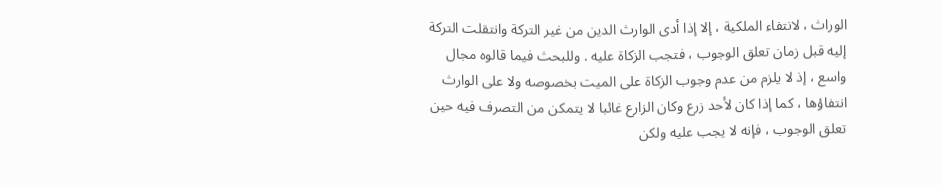الوراث ، لانتفاء الملكية ، إلا إذا أدى الوارث الدين من غير التركة وانتقلت التركة إليه قبل زمان تعلق الوجوب ، فتجب الزكاة عليه . وللبحث فيما قالوه مجال واسع ، إذ لا يلزم من عدم وجوب الزكاة على الميت بخصوصه ولا على الوارث انتفاؤها ، كما إذا كان لأحد زرع وكان الزارع غائبا لا يتمكن من التصرف فيه حين تعلق الوجوب ، فإنه لا يجب عليه ولكن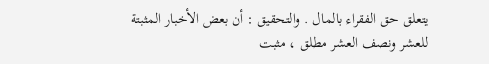يتعلق حق الفقراء بالمال . والتحقيق : أن بعض الأخبار المثبتة للعشر ونصف العشر مطلق ، مثبت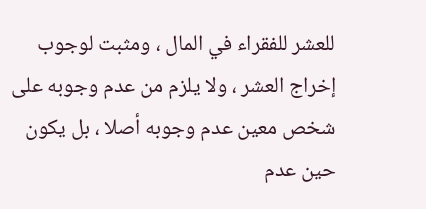للعشر للفقراء في المال ، ومثبت لوجوب إخراج العشر ، ولا يلزم من عدم وجوبه على شخص معين عدم وجوبه أصلا ، بل يكون حين عدم